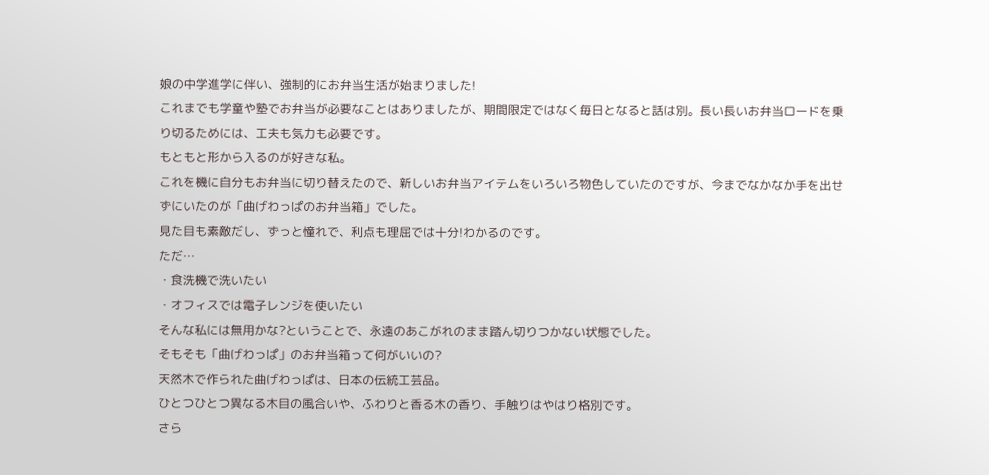娘の中学進学に伴い、強制的にお弁当生活が始まりました!
これまでも学童や塾でお弁当が必要なことはありましたが、期間限定ではなく毎日となると話は別。長い長いお弁当ロードを乗り切るためには、工夫も気力も必要です。
もともと形から入るのが好きな私。
これを機に自分もお弁当に切り替えたので、新しいお弁当アイテムをいろいろ物色していたのですが、今までなかなか手を出せずにいたのが「曲げわっぱのお弁当箱」でした。
見た目も素敵だし、ずっと憧れで、利点も理屈では十分!わかるのです。
ただ…
・食洗機で洗いたい
・オフィスでは電子レンジを使いたい
そんな私には無用かな?ということで、永遠のあこがれのまま踏ん切りつかない状態でした。
そもそも「曲げわっぱ」のお弁当箱って何がいいの?
天然木で作られた曲げわっぱは、日本の伝統工芸品。
ひとつひとつ異なる木目の風合いや、ふわりと香る木の香り、手触りはやはり格別です。
さら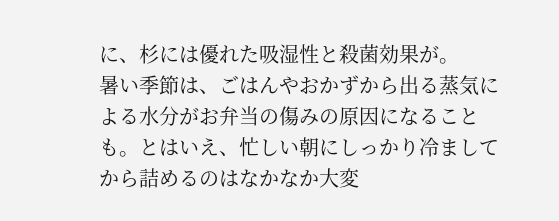に、杉には優れた吸湿性と殺菌効果が。
暑い季節は、ごはんやおかずから出る蒸気による水分がお弁当の傷みの原因になることも。とはいえ、忙しい朝にしっかり冷ましてから詰めるのはなかなか大変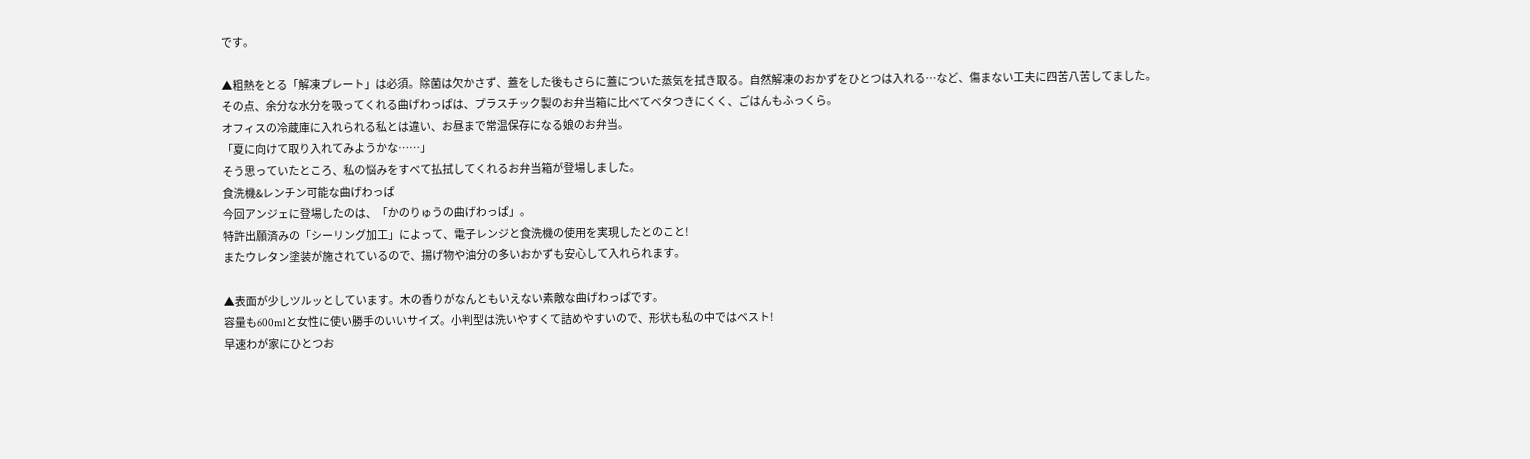です。

▲粗熱をとる「解凍プレート」は必須。除菌は欠かさず、蓋をした後もさらに蓋についた蒸気を拭き取る。自然解凍のおかずをひとつは入れる…など、傷まない工夫に四苦八苦してました。
その点、余分な水分を吸ってくれる曲げわっぱは、プラスチック製のお弁当箱に比べてベタつきにくく、ごはんもふっくら。
オフィスの冷蔵庫に入れられる私とは違い、お昼まで常温保存になる娘のお弁当。
「夏に向けて取り入れてみようかな……」
そう思っていたところ、私の悩みをすべて払拭してくれるお弁当箱が登場しました。
食洗機&レンチン可能な曲げわっぱ
今回アンジェに登場したのは、「かのりゅうの曲げわっぱ」。
特許出願済みの「シーリング加工」によって、電子レンジと食洗機の使用を実現したとのこと!
またウレタン塗装が施されているので、揚げ物や油分の多いおかずも安心して入れられます。

▲表面が少しツルッとしています。木の香りがなんともいえない素敵な曲げわっぱです。
容量も600mlと女性に使い勝手のいいサイズ。小判型は洗いやすくて詰めやすいので、形状も私の中ではベスト!
早速わが家にひとつお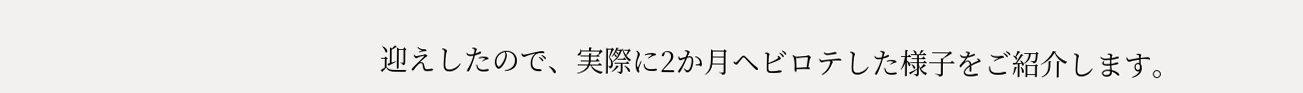迎えしたので、実際に2か月ヘビロテした様子をご紹介します。